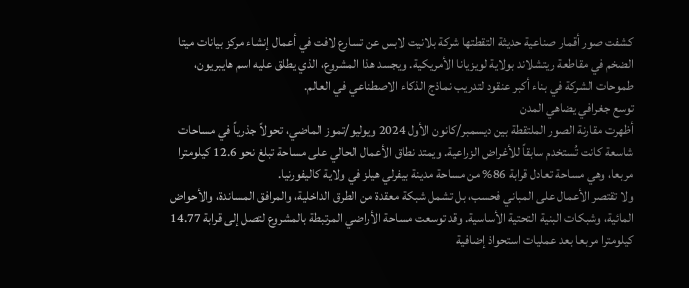كشفت صور أقمار صناعية حديثة التقطتها شركة بلانيت لابس عن تسارع لافت في أعمال إنشاء مركز بيانات ميتا الضخم في مقاطعة ريتشلاند بولاية لويزيانا الأمريكية. ويجسد هذا المشروع، الذي يطلق عليه اسم هايبريون، طموحات الشركة في بناء أكبر عنقود لتدريب نماذج الذكاء الاصطناعي في العالم.
توسع جغرافي يضاهي المدن
أظهرت مقارنة الصور الملتقطة بين ديسمبر/كانون الأول 2024 ويوليو/تموز الماضي، تحولاً جذرياً في مساحات شاسعة كانت تُستخدم سابقاً للأغراض الزراعية. ويمتد نطاق الأعمال الحالي على مساحة تبلغ نحو 12.6 كيلومترا مربعا، وهي مساحة تعادل قرابة 86% من مساحة مدينة بيفرلي هيلز في ولاية كاليفورنيا.
ولا تقتصر الأعمال على المباني فحسب، بل تشمل شبكة معقدة من الطرق الداخلية، والمرافق المساندة، والأحواض المائية، وشبكات البنية التحتية الأساسية. وقد توسعت مساحة الأراضي المرتبطة بالمشروع لتصل إلى قرابة 14.77 كيلومترا مربعا بعد عمليات استحواذ إضافية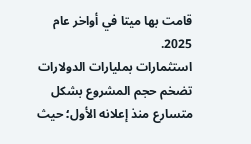قامت بها ميتا في أواخر عام 2025.
استثمارات بمليارات الدولارات
تضخم حجم المشروع بشكل متسارع منذ إعلانه الأول؛ حيث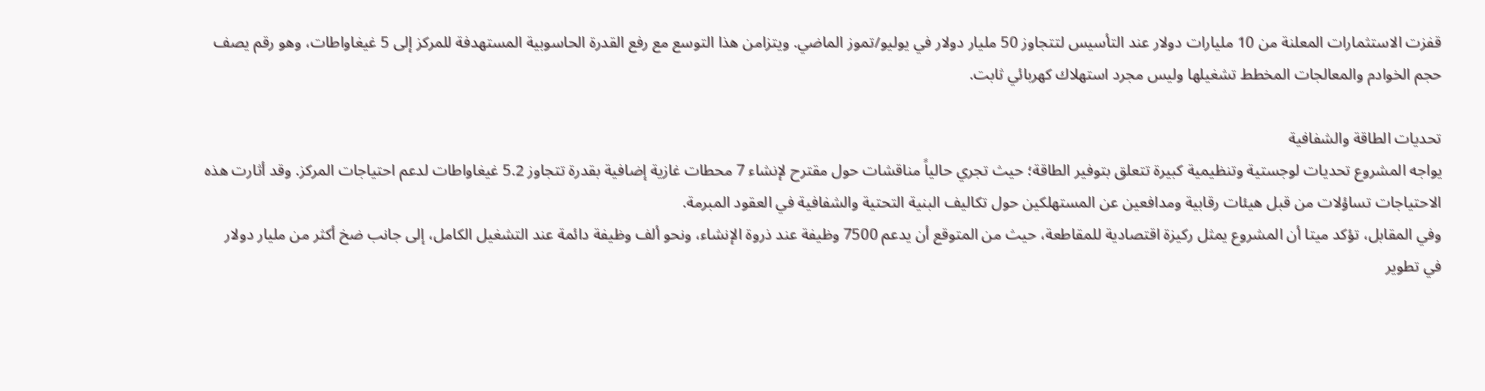قفزت الاستثمارات المعلنة من 10 مليارات دولار عند التأسيس لتتجاوز 50 مليار دولار في يوليو/تموز الماضي. ويتزامن هذا التوسع مع رفع القدرة الحاسوبية المستهدفة للمركز إلى 5 غيغاواطات، وهو رقم يصف حجم الخوادم والمعالجات المخطط تشغيلها وليس مجرد استهلاك كهربائي ثابت.

تحديات الطاقة والشفافية
يواجه المشروع تحديات لوجستية وتنظيمية كبيرة تتعلق بتوفير الطاقة؛ حيث تجري حالياً مناقشات حول مقترح لإنشاء 7 محطات غازية إضافية بقدرة تتجاوز 5.2 غيغاواطات لدعم احتياجات المركز. وقد أثارت هذه الاحتياجات تساؤلات من قبل هيئات رقابية ومدافعين عن المستهلكين حول تكاليف البنية التحتية والشفافية في العقود المبرمة.
وفي المقابل، تؤكد ميتا أن المشروع يمثل ركيزة اقتصادية للمقاطعة، حيث من المتوقع أن يدعم 7500 وظيفة عند ذروة الإنشاء، ونحو ألف وظيفة دائمة عند التشغيل الكامل، إلى جانب ضخ أكثر من مليار دولار في تطوير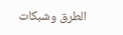الطرق وشبكات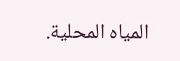المياه المحلية.